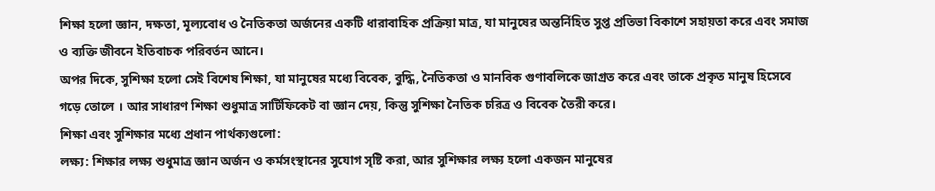শিক্ষা হলো জ্ঞান, দক্ষতা, মূল্যবোধ ও নৈতিকতা অর্জনের একটি ধারাবাহিক প্রক্রিয়া মাত্র, যা মানুষের অন্তর্নিহিত সুপ্ত প্রতিভা বিকাশে সহায়তা করে এবং সমাজ ও ব্যক্তি জীবনে ইতিবাচক পরিবর্তন আনে।
অপর দিকে, সুশিক্ষা হলো সেই বিশেষ শিক্ষা, যা মানুষের মধ্যে বিবেক, বুদ্ধি, নৈতিকতা ও মানবিক গুণাবলিকে জাগ্রত করে এবং তাকে প্রকৃত মানুষ হিসেবে গড়ে তোলে । আর সাধারণ শিক্ষা শুধুমাত্র সার্টিফিকেট বা জ্ঞান দেয়, কিন্তু সুশিক্ষা নৈতিক চরিত্র ও বিবেক তৈরী করে।
শিক্ষা এবং সুশিক্ষার মধ্যে প্রধান পার্থক্যগুলো:
লক্ষ্য: শিক্ষার লক্ষ্য শুধুমাত্র জ্ঞান অর্জন ও কর্মসংস্থানের সুযোগ সৃষ্টি করা, আর সুশিক্ষার লক্ষ্য হলো একজন মানুষের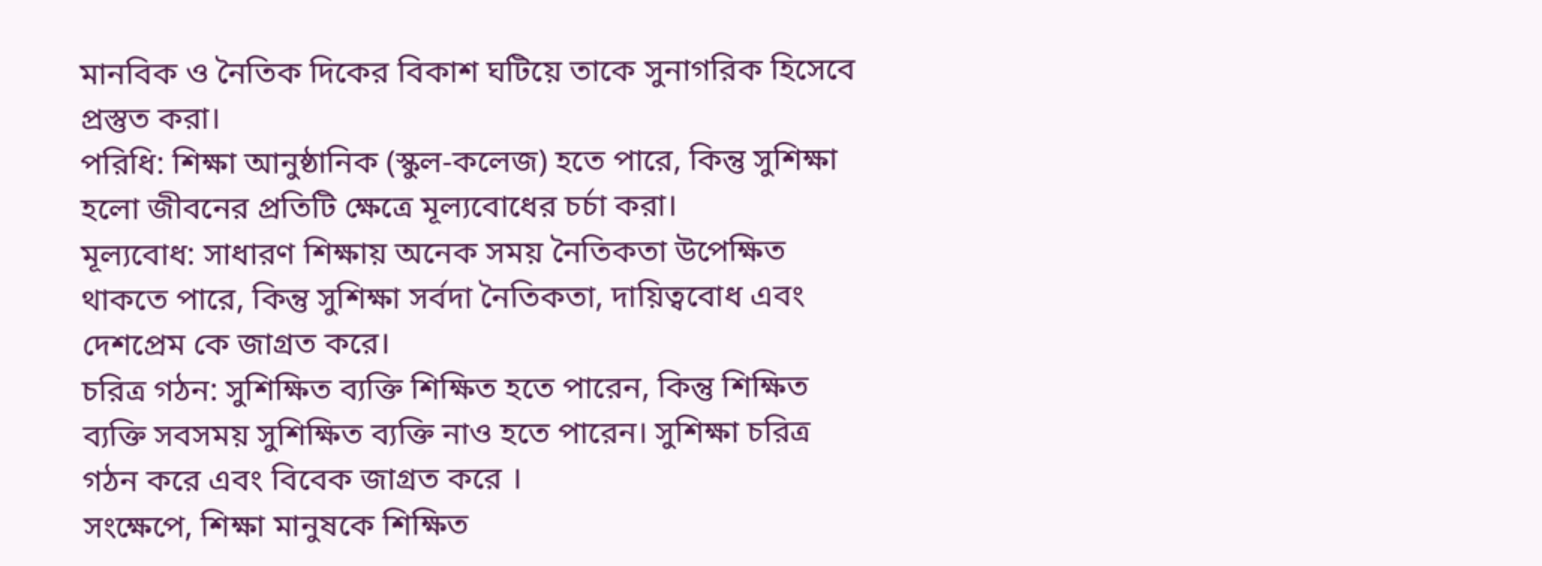মানবিক ও নৈতিক দিকের বিকাশ ঘটিয়ে তাকে সুনাগরিক হিসেবে প্রস্তুত করা।
পরিধি: শিক্ষা আনুষ্ঠানিক (স্কুল-কলেজ) হতে পারে, কিন্তু সুশিক্ষা হলো জীবনের প্রতিটি ক্ষেত্রে মূল্যবোধের চর্চা করা।
মূল্যবোধ: সাধারণ শিক্ষায় অনেক সময় নৈতিকতা উপেক্ষিত থাকতে পারে, কিন্তু সুশিক্ষা সর্বদা নৈতিকতা, দায়িত্ববোধ এবং দেশপ্রেম কে জাগ্রত করে।
চরিত্র গঠন: সুশিক্ষিত ব্যক্তি শিক্ষিত হতে পারেন, কিন্তু শিক্ষিত ব্যক্তি সবসময় সুশিক্ষিত ব্যক্তি নাও হতে পারেন। সুশিক্ষা চরিত্র গঠন করে এবং বিবেক জাগ্রত করে ।
সংক্ষেপে, শিক্ষা মানুষকে শিক্ষিত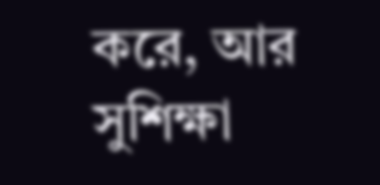করে, আর সুশিক্ষা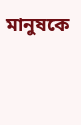মানুষকে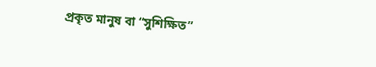প্রকৃত মানুষ বা “সুশিক্ষিত”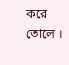করে তোলে ।